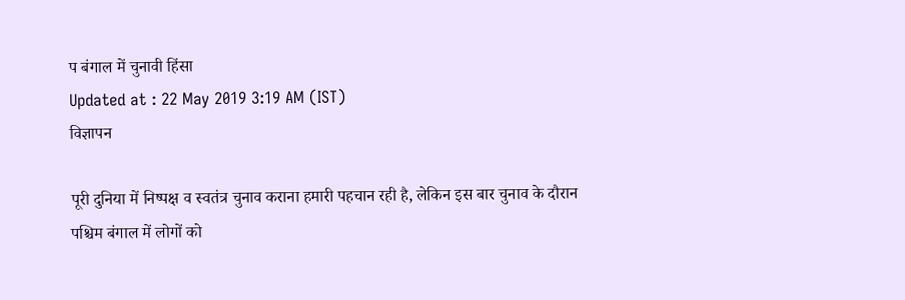प बंगाल में चुनावी हिंसा
Updated at : 22 May 2019 3:19 AM (IST)
विज्ञापन

पूरी दुनिया में निष्पक्ष व स्वतंत्र चुनाव कराना हमारी पहचान रही है, लेकिन इस बार चुनाव के दौरान पश्चिम बंगाल में लोगों को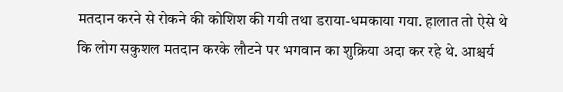मतदान करने से रोकने की कोशिश की गयी तथा डराया-धमकाया गया. हालात तो ऐसे थे कि लोग सकुशल मतदान करके लौटने पर भगवान का शुक्रिया अदा कर रहे थे. आश्चर्य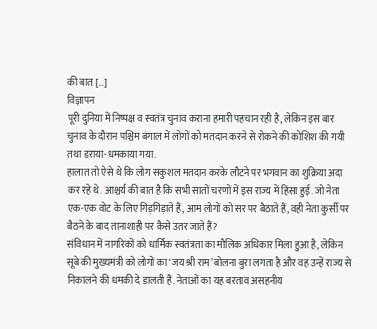की बात […]
विज्ञापन
पूरी दुनिया में निष्पक्ष व स्वतंत्र चुनाव कराना हमारी पहचान रही है, लेकिन इस बार चुनाव के दौरान पश्चिम बंगाल में लोगों को मतदान करने से रोकने की कोशिश की गयी तथा डराया-धमकाया गया.
हालात तो ऐसे थे कि लोग सकुशल मतदान करके लौटने पर भगवान का शुक्रिया अदा कर रहे थे. आश्चर्य की बात है कि सभी सातों चरणों में इस राज्य में हिंसा हुई. जो नेता एक-एक वोट के लिए गिड़गिड़ाते हैं, आम लोगों को सर पर बैठाते हैं, वही नेता कुर्सी पर बैठने के बाद तानाशाही पर कैसे उतर जाते हैं?
संविधान में नागरिकों को धार्मिक स्वतंत्रता का मौलिक अधिकार मिला हुआ है, लेकिन सूबे की मुख्यमंत्री को लोगों का ‘जय श्री राम’ बोलना बुरा लगता है और वह उन्हें राज्य से निकालने की धमकी दे डालती हैं. नेताओं का यह बरताव असहनीय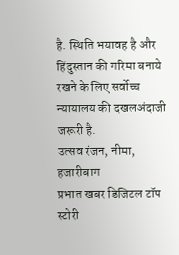है. स्थिति भयावह है और हिंदुस्तान की गरिमा बनाये रखने के लिए सर्वोच्च न्यायालय की दखलअंदाजी जरूरी है.
उत्सव रंजन, नीमा, हजारीबाग
प्रभात खबर डिजिटल टॉप स्टोरी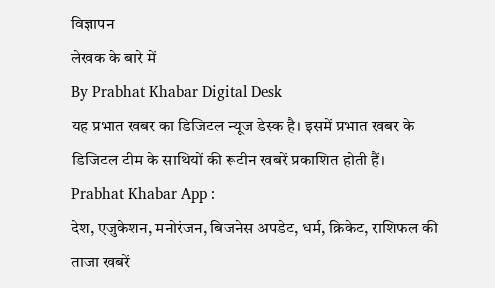विज्ञापन
लेखक के बारे में
By Prabhat Khabar Digital Desk
यह प्रभात खबर का डिजिटल न्यूज डेस्क है। इसमें प्रभात खबर के डिजिटल टीम के साथियों की रूटीन खबरें प्रकाशित होती हैं।
Prabhat Khabar App :
देश, एजुकेशन, मनोरंजन, बिजनेस अपडेट, धर्म, क्रिकेट, राशिफल की ताजा खबरें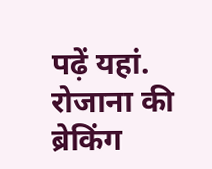पढ़ें यहां. रोजाना की ब्रेकिंग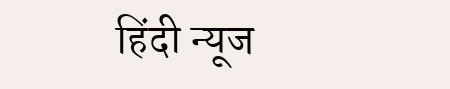हिंदी न्यूज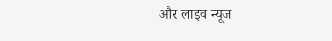और लाइव न्यूज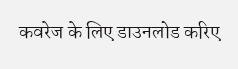कवरेज के लिए डाउनलोड करिए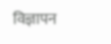विज्ञापन